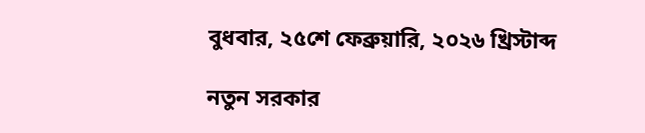বুধবার, ২৫শে ফেব্রুয়ারি, ২০২৬ খ্রিস্টাব্দ

নতুন সরকার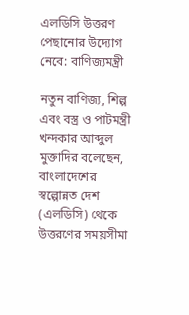এলডিসি উত্তরণ পেছানোর উদ্যোগ নেবে: বাণিজ্যমন্ত্রী

নতুন বাণিজ্য, শিল্প এবং বস্ত্র ও পাটমন্ত্রী খন্দকার আব্দুল মুক্তাদির বলেছেন, বাংলাদেশের স্বল্পোন্নত দেশ (এলডিসি) থেকে উত্তরণের সময়সীমা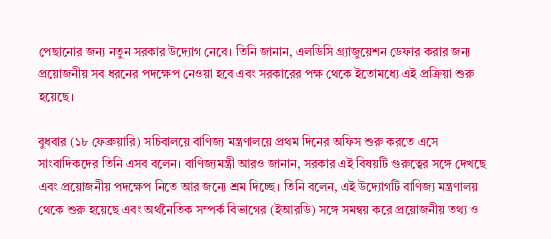পেছানোর জন্য নতুন সরকার উদ্যোগ নেবে। তিনি জানান, এলডিসি গ্র্যাজুয়েশন ডেফার করার জন্য প্রয়োজনীয় সব ধরনের পদক্ষেপ নেওয়া হবে এবং সরকারের পক্ষ থেকে ইতোমধ্যে এই প্রক্রিয়া শুরু হয়েছে।

বুধবার (১৮ ফেব্রুয়ারি) সচিবালয়ে বাণিজ্য মন্ত্রণালয়ে প্রথম দিনের অফিস শুরু করতে এসে সাংবাদিকদের তিনি এসব বলেন। বাণিজ্যমন্ত্রী আরও জানান, সরকার এই বিষয়টি গুরুত্বের সঙ্গে দেখছে এবং প্রয়োজনীয় পদক্ষেপ নিতে আর জন্যে শ্রম দিচ্ছে। তিনি বলেন, এই উদ্যোগটি বাণিজ্য মন্ত্রণালয় থেকে শুরু হয়েছে এবং অর্থনৈতিক সম্পর্ক বিভাগের (ইআরডি) সঙ্গে সমন্বয় করে প্রয়োজনীয় তথ্য ও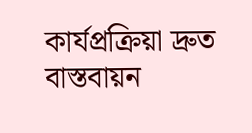কার্যপ্রক্রিয়া দ্রুত বাস্তবায়ন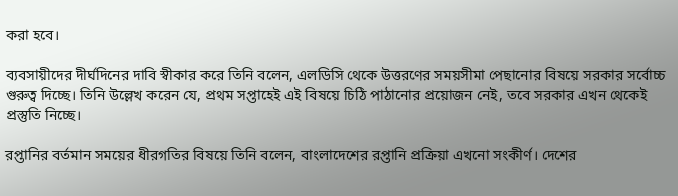করা হবে।

ব্যবসায়ীদের দীর্ঘদিনের দাবি স্বীকার করে তিনি বলেন, এলডিসি থেকে উত্তরণের সময়সীমা পেছানোর বিষয়ে সরকার সর্বোচ্চ গুরুত্ব দিচ্ছে। তিনি উল্লেখ করেন যে, প্রথম সপ্তাহেই এই বিষয়ে চিঠি পাঠানোর প্রয়োজন নেই, তবে সরকার এখন থেকেই প্রস্তুতি নিচ্ছে।

রপ্তানির বর্তমান সময়ের ধীরগতির বিষয়ে তিনি বলেন, বাংলাদেশের রপ্তানি প্রক্রিয়া এখনো সংকীর্ণ। দেশের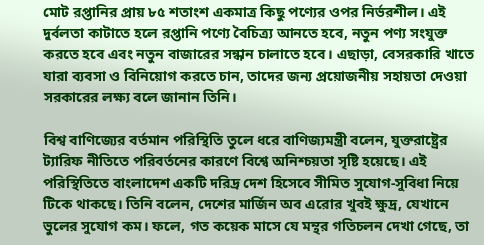মোট রপ্তানির প্রায় ৮৫ শতাংশ একমাত্র কিছু পণ্যের ওপর নির্ভরশীল। এই দুর্বলতা কাটাতে হলে রপ্তানি পণ্যে বৈচিত্র্য আনতে হবে, নতুন পণ্য সংযুক্ত করতে হবে এবং নতুন বাজারের সন্ধান চালাতে হবে। এছাড়া, বেসরকারি খাতে যারা ব্যবসা ও বিনিয়োগ করতে চান, তাদের জন্য প্রয়োজনীয় সহায়তা দেওয়া সরকারের লক্ষ্য বলে জানান তিনি।

বিশ্ব বাণিজ্যের বর্তমান পরিস্থিতি তুলে ধরে বাণিজ্যমন্ত্রী বলেন, যুক্তরাষ্ট্রের ট্যারিফ নীতিতে পরিবর্তনের কারণে বিশ্বে অনিশ্চয়তা সৃষ্টি হয়েছে। এই পরিস্থিতিতে বাংলাদেশ একটি দরিদ্র দেশ হিসেবে সীমিত সুযোগ-সুবিধা নিয়ে টিকে থাকছে। তিনি বলেন, দেশের মার্জিন অব এরোর খুবই ক্ষুদ্র, যেখানে ভুলের সুযোগ কম। ফলে, গত কয়েক মাসে যে মন্থর গতিচলন দেখা গেছে, তা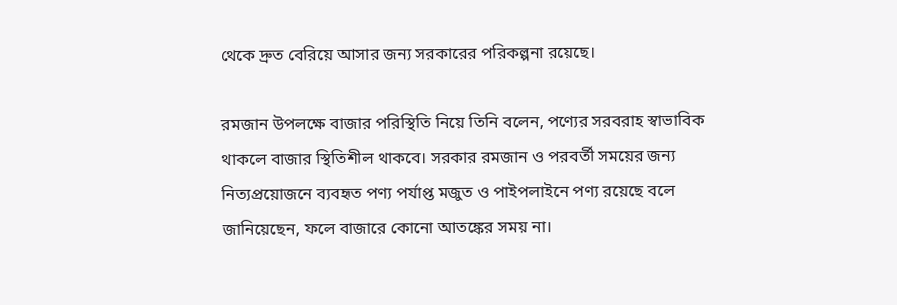থেকে দ্রুত বেরিয়ে আসার জন্য সরকারের পরিকল্পনা রয়েছে।

রমজান উপলক্ষে বাজার পরিস্থিতি নিয়ে তিনি বলেন, পণ্যের সরবরাহ স্বাভাবিক থাকলে বাজার স্থিতিশীল থাকবে। সরকার রমজান ও পরবর্তী সময়ের জন্য নিত্যপ্রয়োজনে ব্যবহৃত পণ্য পর্যাপ্ত মজুত ও পাইপলাইনে পণ্য রয়েছে বলে জানিয়েছেন, ফলে বাজারে কোনো আতঙ্কের সময় না।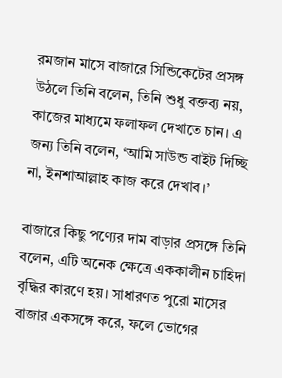রমজান মাসে বাজারে সিন্ডিকেটের প্রসঙ্গ উঠলে তিনি বলেন, তিনি শুধু বক্তব্য নয়, কাজের মাধ্যমে ফলাফল দেখাতে চান। এ জন্য তিনি বলেন, ‘আমি সাউন্ড বাইট দিচ্ছি না, ইনশাআল্লাহ কাজ করে দেখাব।’

বাজারে কিছু পণ্যের দাম বাড়ার প্রসঙ্গে তিনি বলেন, এটি অনেক ক্ষেত্রে এককালীন চাহিদা বৃদ্ধির কারণে হয়। সাধারণত পুরো মাসের বাজার একসঙ্গে করে, ফলে ভোগের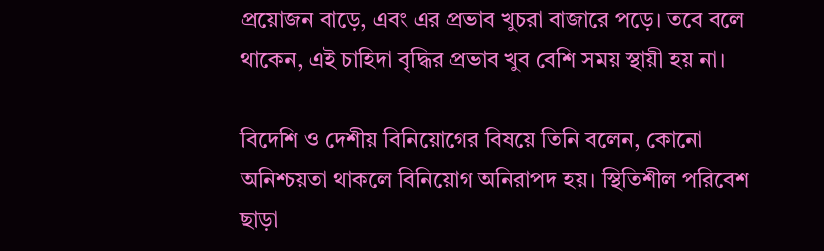প্রয়োজন বাড়ে, এবং এর প্রভাব খুচরা বাজারে পড়ে। তবে বলে থাকেন, এই চাহিদা বৃদ্ধির প্রভাব খুব বেশি সময় স্থায়ী হয় না।

বিদেশি ও দেশীয় বিনিয়োগের বিষয়ে তিনি বলেন, কোনো অনিশ্চয়তা থাকলে বিনিয়োগ অনিরাপদ হয়। স্থিতিশীল পরিবেশ ছাড়া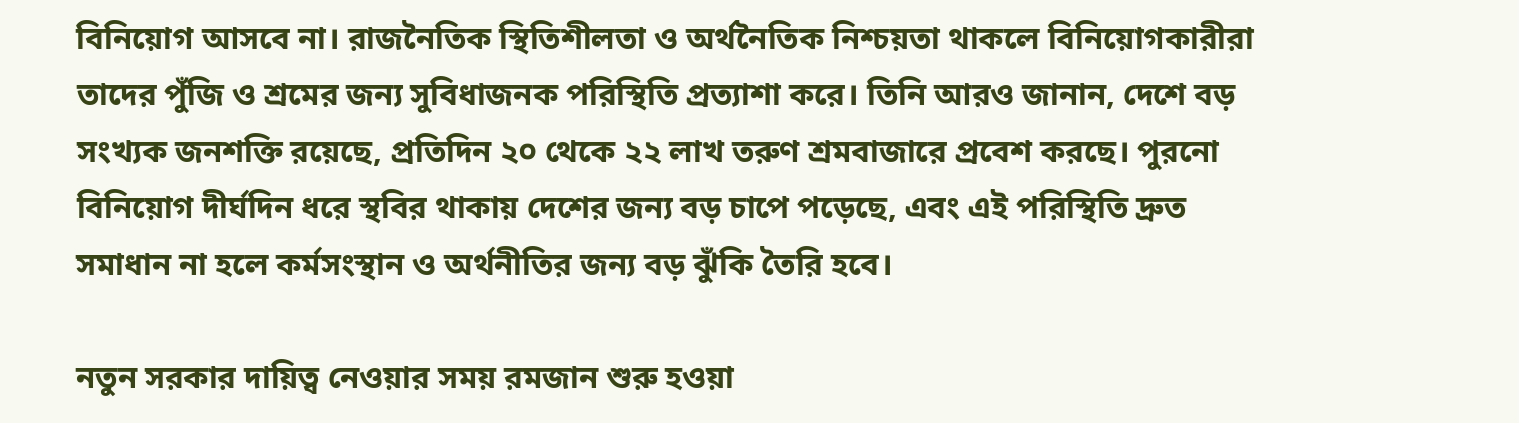বিনিয়োগ আসবে না। রাজনৈতিক স্থিতিশীলতা ও অর্থনৈতিক নিশ্চয়তা থাকলে বিনিয়োগকারীরা তাদের পুঁজি ও শ্রমের জন্য সুবিধাজনক পরিস্থিতি প্রত্যাশা করে। তিনি আরও জানান, দেশে বড় সংখ্যক জনশক্তি রয়েছে, প্রতিদিন ২০ থেকে ২২ লাখ তরুণ শ্রমবাজারে প্রবেশ করছে। পুরনো বিনিয়োগ দীর্ঘদিন ধরে স্থবির থাকায় দেশের জন্য বড় চাপে পড়েছে, এবং এই পরিস্থিতি দ্রুত সমাধান না হলে কর্মসংস্থান ও অর্থনীতির জন্য বড় ঝুঁকি তৈরি হবে।

নতুন সরকার দায়িত্ব নেওয়ার সময় রমজান শুরু হওয়া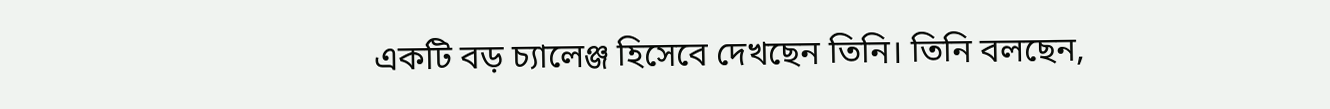একটি বড় চ্যালেঞ্জ হিসেবে দেখছেন তিনি। তিনি বলছেন,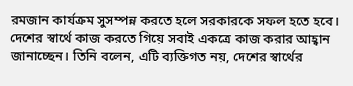রমজান কার্যক্রম সুসম্পন্ন করতে হলে সরকারকে সফল হতে হবে। দেশের স্বার্থে কাজ করতে গিয়ে সবাই একত্রে কাজ করার আহ্বান জানাচ্ছেন। তিনি বলেন, এটি ব্যক্তিগত নয়, দেশের স্বার্থের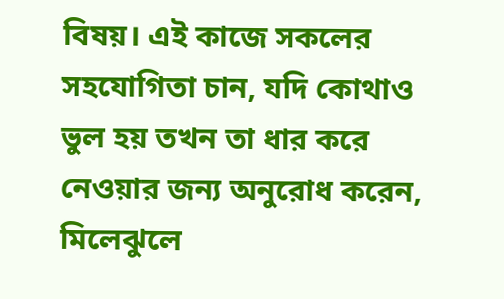বিষয়। এই কাজে সকলের সহযোগিতা চান, যদি কোথাও ভুল হয় তখন তা ধার করে নেওয়ার জন্য অনুরোধ করেন, মিলেঝুলে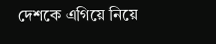দেশকে এগিয়ে নিয়ে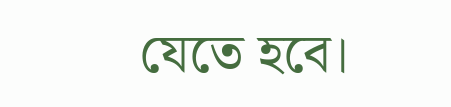যেতে হবে।